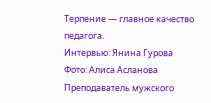Терпение — главное качество педагога.
Интервью: Янина Гурова
Фото: Алиса Асланова
Преподаватель мужского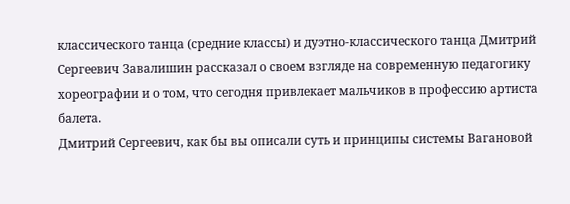классического танца (средние классы) и дуэтно-классического танца Дмитрий Сергеевич Завалишин рассказал о своем взгляде на современную педагогику хореографии и о том, что сегодня привлекает мальчиков в профессию артиста балета.
Дмитрий Сергеевич, как бы вы описали суть и принципы системы Вагановой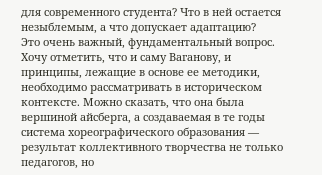для современного студента? Что в ней остается незыблемым, а что допускает адаптацию?
Это очень важный, фундаментальный вопрос. Хочу отметить, что и саму Ваганову, и принципы, лежащие в основе ее методики, необходимо рассматривать в историческом контексте. Можно сказать, что она была вершиной айсберга, а создаваемая в те годы система хореографического образования — результат коллективного творчества не только педагогов, но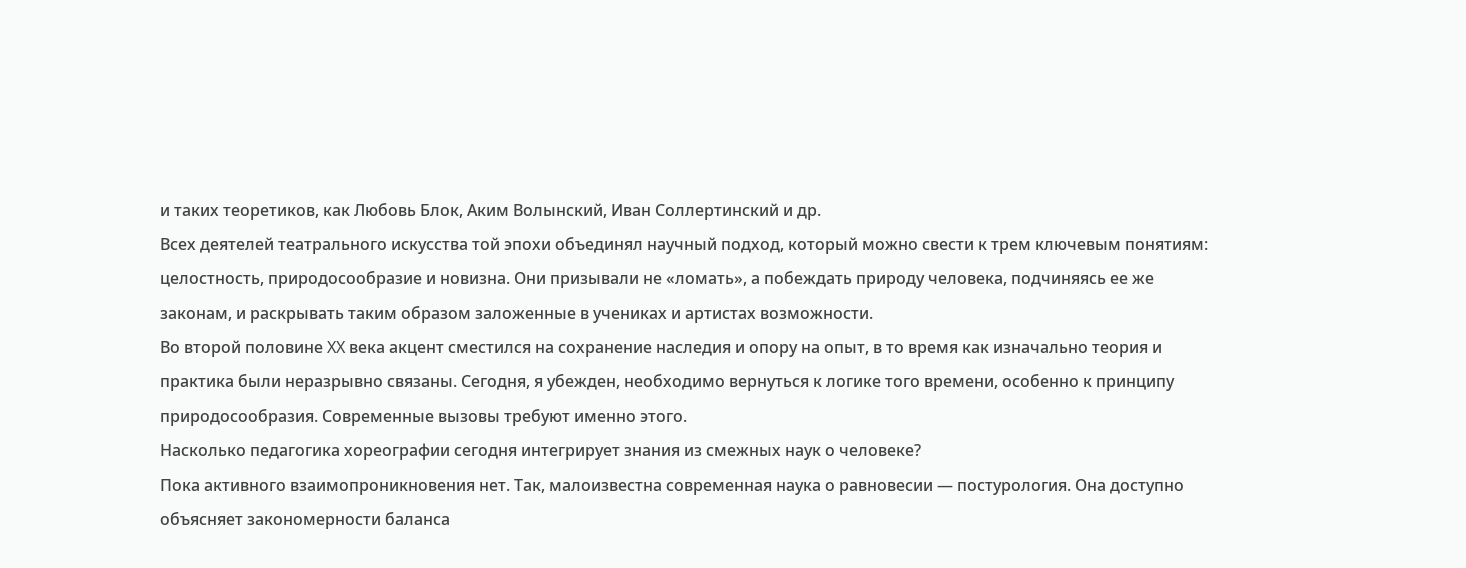и таких теоретиков, как Любовь Блок, Аким Волынский, Иван Соллертинский и др.
Всех деятелей театрального искусства той эпохи объединял научный подход, который можно свести к трем ключевым понятиям: целостность, природосообразие и новизна. Они призывали не «ломать», а побеждать природу человека, подчиняясь ее же законам, и раскрывать таким образом заложенные в учениках и артистах возможности.
Во второй половине XX века акцент сместился на сохранение наследия и опору на опыт, в то время как изначально теория и практика были неразрывно связаны. Сегодня, я убежден, необходимо вернуться к логике того времени, особенно к принципу природосообразия. Современные вызовы требуют именно этого.
Насколько педагогика хореографии сегодня интегрирует знания из смежных наук о человеке?
Пока активного взаимопроникновения нет. Так, малоизвестна современная наука о равновесии — постурология. Она доступно объясняет закономерности баланса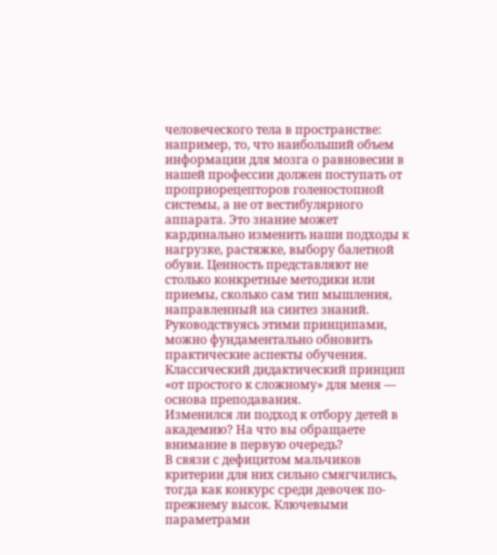человеческого тела в пространстве: например, то, что наибольший объем информации для мозга о равновесии в нашей профессии должен поступать от проприорецепторов голеностопной системы, а не от вестибулярного аппарата. Это знание может кардинально изменить наши подходы к нагрузке, растяжке, выбору балетной обуви. Ценность представляют не столько конкретные методики или приемы, сколько сам тип мышления, направленный на синтез знаний. Руководствуясь этими принципами, можно фундаментально обновить практические аспекты обучения.
Классический дидактический принцип «от простого к сложному» для меня — основа преподавания.
Изменился ли подход к отбору детей в академию? На что вы обращаете внимание в первую очередь?
В связи с дефицитом мальчиков критерии для них сильно смягчились, тогда как конкурс среди девочек по-прежнему высок. Ключевыми параметрами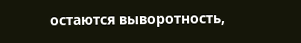остаются выворотность,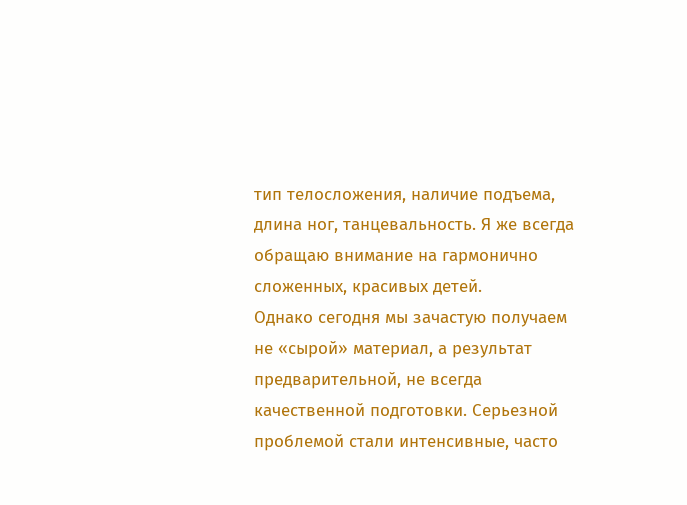тип телосложения, наличие подъема, длина ног, танцевальность. Я же всегда обращаю внимание на гармонично сложенных, красивых детей.
Однако сегодня мы зачастую получаем не «сырой» материал, а результат предварительной, не всегда качественной подготовки. Серьезной проблемой стали интенсивные, часто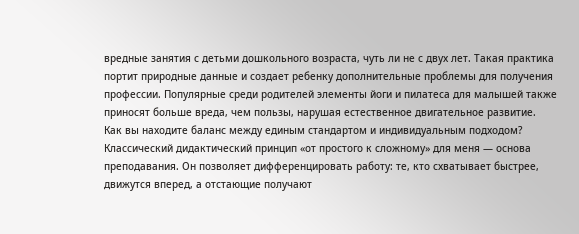вредные занятия с детьми дошкольного возраста, чуть ли не с двух лет. Такая практика портит природные данные и создает ребенку дополнительные проблемы для получения профессии. Популярные среди родителей элементы йоги и пилатеса для малышей также приносят больше вреда, чем пользы, нарушая естественное двигательное развитие.
Как вы находите баланс между единым стандартом и индивидуальным подходом?
Классический дидактический принцип «от простого к сложному» для меня — основа преподавания. Он позволяет дифференцировать работу: те, кто схватывает быстрее, движутся вперед, а отстающие получают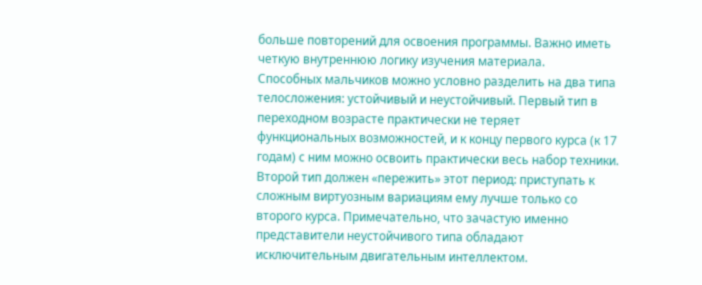больше повторений для освоения программы. Важно иметь четкую внутреннюю логику изучения материала.
Способных мальчиков можно условно разделить на два типа телосложения: устойчивый и неустойчивый. Первый тип в переходном возрасте практически не теряет функциональных возможностей, и к концу первого курса (к 17 годам) с ним можно освоить практически весь набор техники. Второй тип должен «пережить» этот период: приступать к сложным виртуозным вариациям ему лучше только со второго курса. Примечательно, что зачастую именно представители неустойчивого типа обладают исключительным двигательным интеллектом.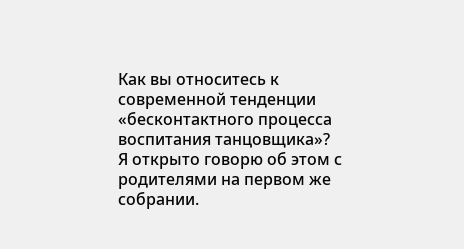Как вы относитесь к современной тенденции «бесконтактного процесса воспитания танцовщика»?
Я открыто говорю об этом с родителями на первом же собрании.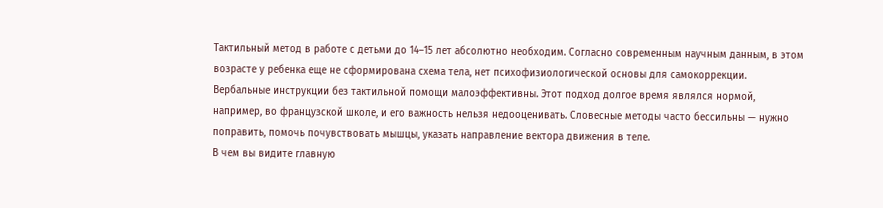Тактильный метод в работе с детьми до 14–15 лет абсолютно необходим. Согласно современным научным данным, в этом возрасте у ребенка еще не сформирована схема тела, нет психофизиологической основы для самокоррекции. Вербальные инструкции без тактильной помощи малоэффективны. Этот подход долгое время являлся нормой, например, во французской школе, и его важность нельзя недооценивать. Словесные методы часто бессильны — нужно поправить, помочь почувствовать мышцы, указать направление вектора движения в теле.
В чем вы видите главную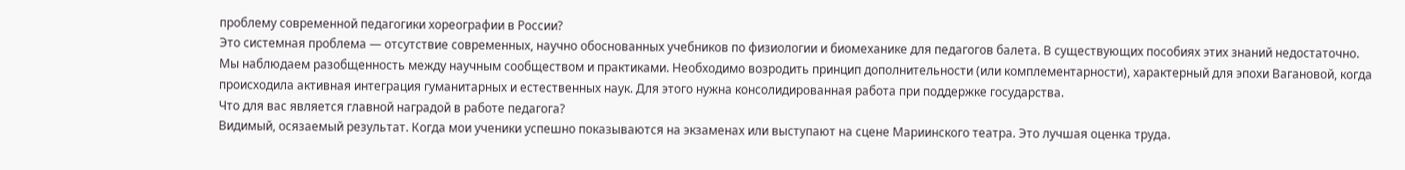проблему современной педагогики хореографии в России?
Это системная проблема — отсутствие современных, научно обоснованных учебников по физиологии и биомеханике для педагогов балета. В существующих пособиях этих знаний недостаточно. Мы наблюдаем разобщенность между научным сообществом и практиками. Необходимо возродить принцип дополнительности (или комплементарности), характерный для эпохи Вагановой, когда происходила активная интеграция гуманитарных и естественных наук. Для этого нужна консолидированная работа при поддержке государства.
Что для вас является главной наградой в работе педагога?
Видимый, осязаемый результат. Когда мои ученики успешно показываются на экзаменах или выступают на сцене Мариинского театра. Это лучшая оценка труда.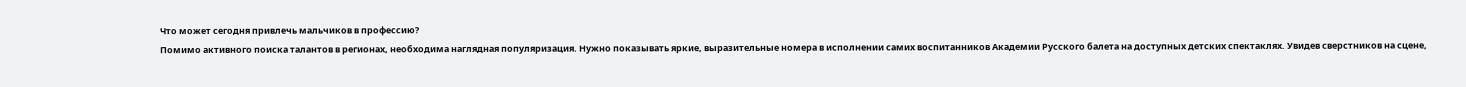Что может сегодня привлечь мальчиков в профессию?
Помимо активного поиска талантов в регионах, необходима наглядная популяризация. Нужно показывать яркие, выразительные номера в исполнении самих воспитанников Академии Русского балета на доступных детских спектаклях. Увидев сверстников на сцене,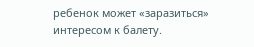ребенок может «заразиться» интересом к балету.